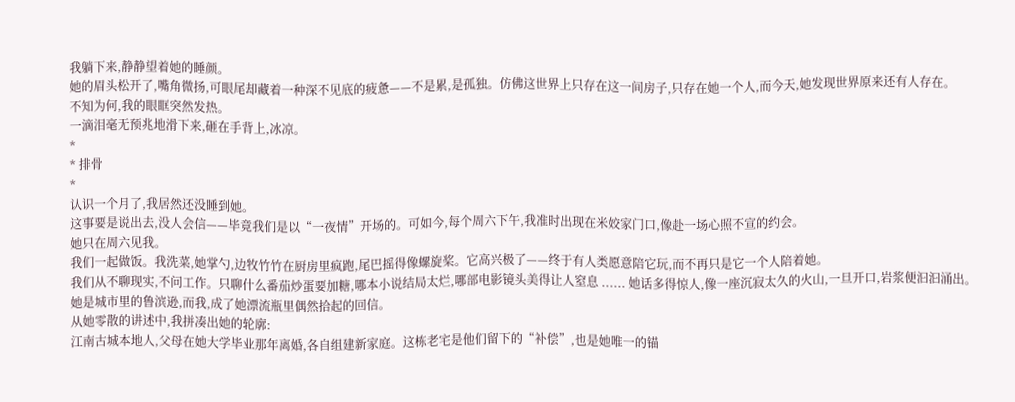我躺下来,静静望着她的睡颜。
她的眉头松开了,嘴角微扬,可眼尾却藏着一种深不见底的疲惫——不是累,是孤独。仿佛这世界上只存在这一间房子,只存在她一个人,而今天,她发现世界原来还有人存在。
不知为何,我的眼眶突然发热。
一滴泪毫无预兆地滑下来,砸在手背上,冰凉。
*
* 排骨
*
认识一个月了,我居然还没睡到她。
这事要是说出去,没人会信——毕竟我们是以“一夜情”开场的。可如今,每个周六下午,我准时出现在米姣家门口,像赴一场心照不宣的约会。
她只在周六见我。
我们一起做饭。我洗菜,她掌勺,边牧竹竹在厨房里疯跑,尾巴摇得像螺旋桨。它高兴极了——终于有人类愿意陪它玩,而不再只是它一个人陪着她。
我们从不聊现实,不问工作。只聊什么番茄炒蛋要加糖,哪本小说结局太烂,哪部电影镜头美得让人窒息 ...... 她话多得惊人,像一座沉寂太久的火山,一旦开口,岩浆便汩汩涌出。
她是城市里的鲁滨逊,而我,成了她漂流瓶里偶然拾起的回信。
从她零散的讲述中,我拼凑出她的轮廓:
江南古城本地人,父母在她大学毕业那年离婚,各自组建新家庭。这栋老宅是他们留下的“补偿”,也是她唯一的锚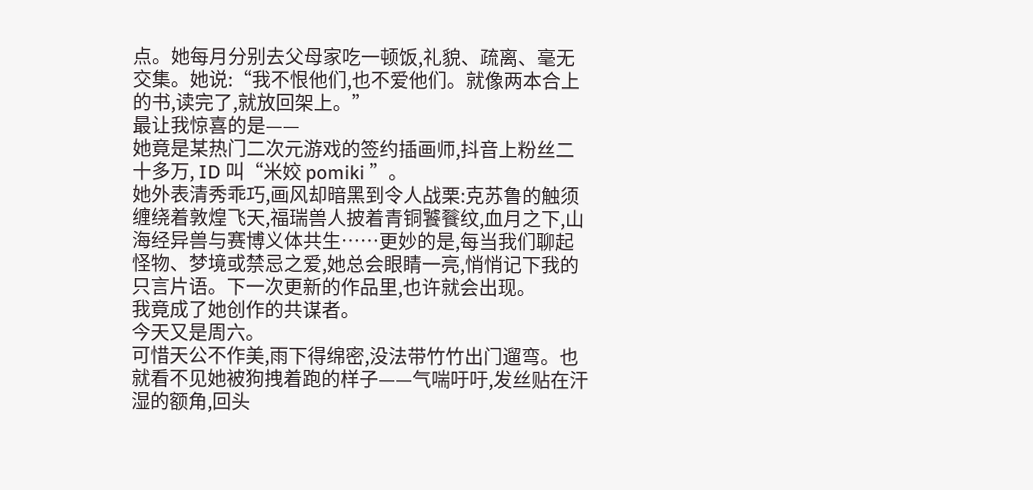点。她每月分别去父母家吃一顿饭,礼貌、疏离、毫无交集。她说:“我不恨他们,也不爱他们。就像两本合上的书,读完了,就放回架上。”
最让我惊喜的是——
她竟是某热门二次元游戏的签约插画师,抖音上粉丝二十多万, ID 叫“米姣 pomiki ”。
她外表清秀乖巧,画风却暗黑到令人战栗:克苏鲁的触须缠绕着敦煌飞天,福瑞兽人披着青铜饕餮纹,血月之下,山海经异兽与赛博义体共生……更妙的是,每当我们聊起怪物、梦境或禁忌之爱,她总会眼睛一亮,悄悄记下我的只言片语。下一次更新的作品里,也许就会出现。
我竟成了她创作的共谋者。
今天又是周六。
可惜天公不作美,雨下得绵密,没法带竹竹出门遛弯。也就看不见她被狗拽着跑的样子——气喘吁吁,发丝贴在汗湿的额角,回头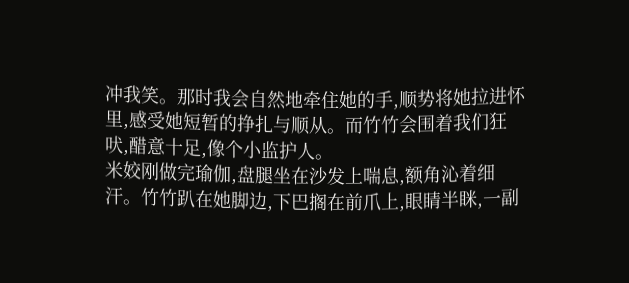冲我笑。那时我会自然地牵住她的手,顺势将她拉进怀里,感受她短暂的挣扎与顺从。而竹竹会围着我们狂吠,醋意十足,像个小监护人。
米姣刚做完瑜伽,盘腿坐在沙发上喘息,额角沁着细汗。竹竹趴在她脚边,下巴搁在前爪上,眼睛半眯,一副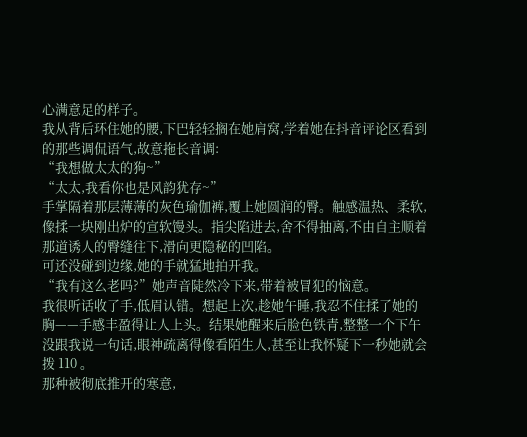心满意足的样子。
我从背后环住她的腰,下巴轻轻搁在她肩窝,学着她在抖音评论区看到的那些调侃语气,故意拖长音调:
“我想做太太的狗~”
“太太,我看你也是风韵犹存~”
手掌隔着那层薄薄的灰色瑜伽裤,覆上她圆润的臀。触感温热、柔软,像揉一块刚出炉的宣软馒头。指尖陷进去,舍不得抽离,不由自主顺着那道诱人的臀缝往下,滑向更隐秘的凹陷。
可还没碰到边缘,她的手就猛地拍开我。
“我有这么老吗?”她声音陡然冷下来,带着被冒犯的恼意。
我很听话收了手,低眉认错。想起上次,趁她午睡,我忍不住揉了她的胸——手感丰盈得让人上头。结果她醒来后脸色铁青,整整一个下午没跟我说一句话,眼神疏离得像看陌生人,甚至让我怀疑下一秒她就会拨 110 。
那种被彻底推开的寒意,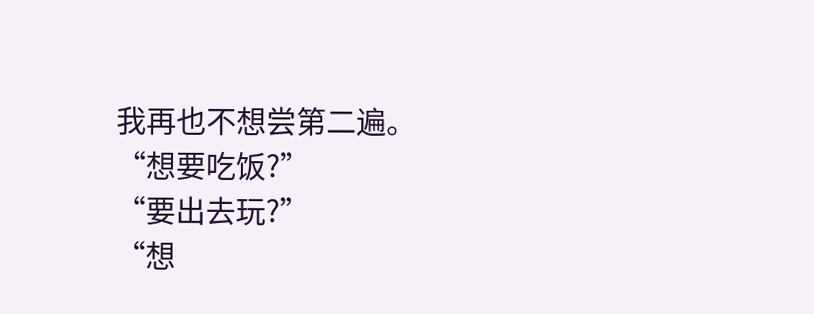我再也不想尝第二遍。
“想要吃饭?”
“要出去玩?”
“想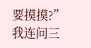要摸摸?”
我连问三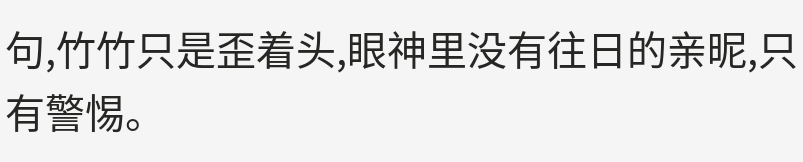句,竹竹只是歪着头,眼神里没有往日的亲昵,只有警惕。